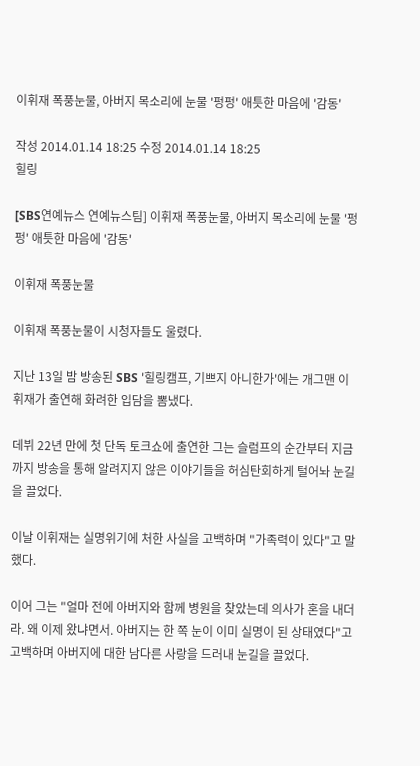이휘재 폭풍눈물, 아버지 목소리에 눈물 '펑펑' 애틋한 마음에 '감동'

작성 2014.01.14 18:25 수정 2014.01.14 18:25
힐링

[SBS연예뉴스 연예뉴스팀] 이휘재 폭풍눈물, 아버지 목소리에 눈물 '펑펑' 애틋한 마음에 '감동'

이휘재 폭풍눈물

이휘재 폭풍눈물이 시청자들도 울렸다.

지난 13일 밤 방송된 SBS '힐링캠프, 기쁘지 아니한가'에는 개그맨 이휘재가 출연해 화려한 입담을 뽐냈다.

데뷔 22년 만에 첫 단독 토크쇼에 출연한 그는 슬럼프의 순간부터 지금까지 방송을 통해 알려지지 않은 이야기들을 허심탄회하게 털어놔 눈길을 끌었다.

이날 이휘재는 실명위기에 처한 사실을 고백하며 "가족력이 있다"고 말했다.

이어 그는 "얼마 전에 아버지와 함께 병원을 찾았는데 의사가 혼을 내더라. 왜 이제 왔냐면서. 아버지는 한 쪽 눈이 이미 실명이 된 상태였다"고 고백하며 아버지에 대한 남다른 사랑을 드러내 눈길을 끌었다.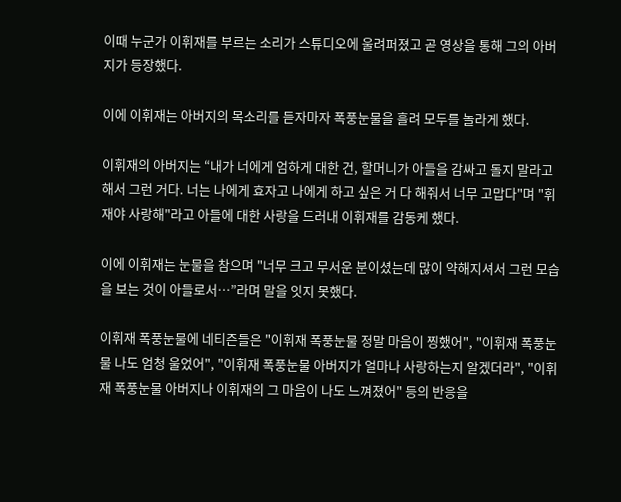이때 누군가 이휘재를 부르는 소리가 스튜디오에 울려퍼졌고 곧 영상을 통해 그의 아버지가 등장했다.

이에 이휘재는 아버지의 목소리를 듣자마자 폭풍눈물을 흘려 모두를 놀라게 했다.

이휘재의 아버지는 “내가 너에게 엄하게 대한 건, 할머니가 아들을 감싸고 돌지 말라고 해서 그런 거다. 너는 나에게 효자고 나에게 하고 싶은 거 다 해줘서 너무 고맙다"며 "휘재야 사랑해"라고 아들에 대한 사랑을 드러내 이휘재를 감동케 했다.

이에 이휘재는 눈물을 참으며 "너무 크고 무서운 분이셨는데 많이 약해지셔서 그런 모습을 보는 것이 아들로서…”라며 말을 잇지 못했다.

이휘재 폭풍눈물에 네티즌들은 "이휘재 폭풍눈물 정말 마음이 찡했어", "이휘재 폭풍눈물 나도 엄청 울었어", "이휘재 폭풍눈물 아버지가 얼마나 사랑하는지 알겠더라", "이휘재 폭풍눈물 아버지나 이휘재의 그 마음이 나도 느껴졌어" 등의 반응을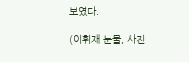보였다.

(이휘재 눈물, 사진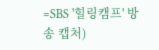=SBS '힐링캠프' 방송 캡처)